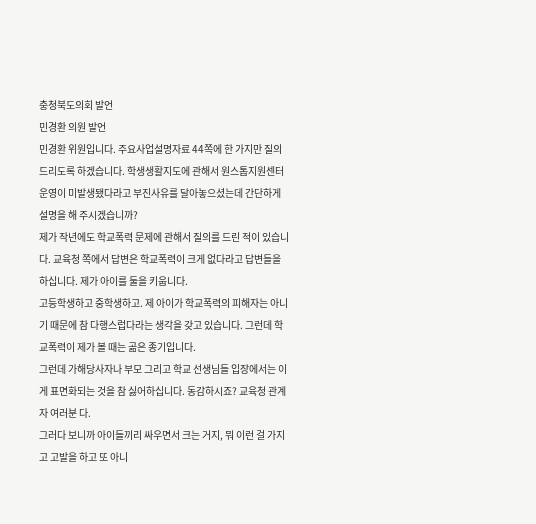충청북도의회 발언
민경환 의원 발언
민경환 위원입니다. 주요사업설명자료 44쪽에 한 가지만 질의 드리도록 하겠습니다. 학생생활지도에 관해서 원스톱지원센터 운영이 미발생됐다라고 부진사유를 달아놓으셨는데 간단하게 설명을 해 주시겠습니까?
제가 작년에도 학교폭력 문제에 관해서 질의를 드린 적이 있습니다. 교육청 쪽에서 답변은 학교폭력이 크게 없다라고 답변들을 하십니다. 제가 아이를 둘을 키웁니다.
고등학생하고 중학생하고. 제 아이가 학교폭력의 피해자는 아니기 때문에 참 다행스럽다라는 생각을 갖고 있습니다. 그런데 학교폭력이 제가 볼 때는 곪은 종기입니다.
그런데 가해당사자나 부모 그리고 학교 선생님들 입장에서는 이게 표면화되는 것을 참 싫어하십니다. 동감하시죠? 교육청 관계자 여러분 다.
그러다 보니까 아이들끼리 싸우면서 크는 거지, 뭐 이런 걸 가지고 고발을 하고 또 아니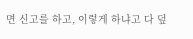면 신고를 하고, 이렇게 하냐고 다 덮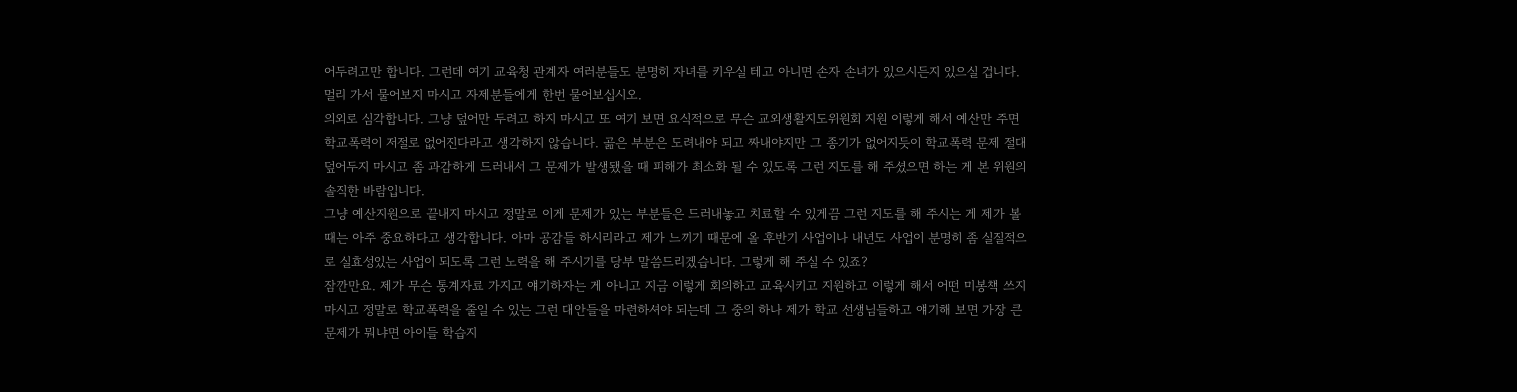어두려고만 합니다. 그런데 여기 교육청 관계자 여러분들도 분명히 자녀를 키우실 테고 아니면 손자 손녀가 있으시든지 있으실 겁니다. 멀리 가서 물어보지 마시고 자제분들에게 한번 물어보십시오.
의외로 심각합니다. 그냥 덮어만 두려고 하지 마시고 또 여기 보면 요식적으로 무슨 교외생활지도위원회 지원 이렇게 해서 예산만 주면 학교폭력이 저절로 없어진다라고 생각하지 않습니다. 곪은 부분은 도려내야 되고 짜내야지만 그 종기가 없어지듯이 학교폭력 문제 절대 덮어두지 마시고 좀 과감하게 드러내서 그 문제가 발생됐을 때 피해가 최소화 될 수 있도록 그런 지도를 해 주셨으면 하는 게 본 위원의 솔직한 바람입니다.
그냥 예산지원으로 끝내지 마시고 정말로 이게 문제가 있는 부분들은 드러내놓고 치료할 수 있게끔 그런 지도를 해 주시는 게 제가 볼 때는 아주 중요하다고 생각합니다. 아마 공감들 하시리라고 제가 느끼기 때문에 올 후반기 사업이나 내년도 사업이 분명히 좀 실질적으로 실효성있는 사업이 되도록 그런 노력을 해 주시기를 당부 말씀드리겠습니다. 그렇게 해 주실 수 있죠?
잠깐만요. 제가 무슨 통계자료 가지고 얘기하자는 게 아니고 지금 이렇게 회의하고 교육시키고 지원하고 이렇게 해서 어떤 미봉책 쓰지 마시고 정말로 학교폭력을 줄일 수 있는 그런 대안들을 마련하셔야 되는데 그 중의 하나 제가 학교 선생님들하고 얘기해 보면 가장 큰 문제가 뭐냐면 아이들 학습지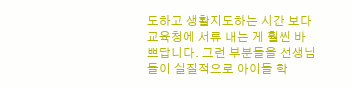도하고 생활지도하는 시간 보다 교육청에 서류 내는 게 훨씬 바쁘답니다. 그런 부분들을 선생님들이 실질적으로 아이들 학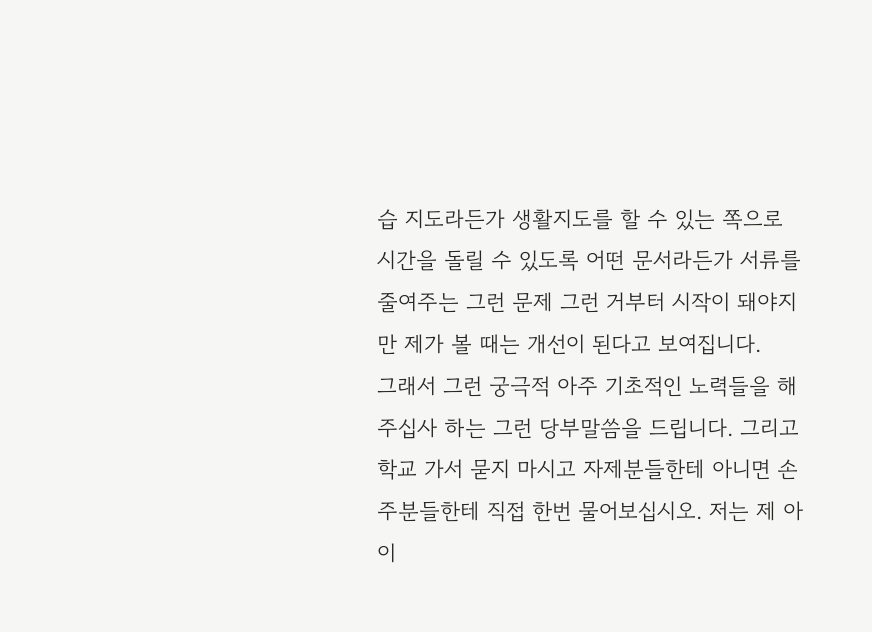습 지도라든가 생활지도를 할 수 있는 쪽으로 시간을 돌릴 수 있도록 어떤 문서라든가 서류를 줄여주는 그런 문제 그런 거부터 시작이 돼야지만 제가 볼 때는 개선이 된다고 보여집니다.
그래서 그런 궁극적 아주 기초적인 노력들을 해 주십사 하는 그런 당부말씀을 드립니다. 그리고 학교 가서 묻지 마시고 자제분들한테 아니면 손주분들한테 직접 한번 물어보십시오. 저는 제 아이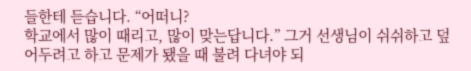들한테 듣습니다. “어떠니?
학교에서 많이 때리고, 많이 맞는답니다.” 그거 선생님이 쉬쉬하고 덮어두려고 하고 문제가 됐을 때 불려 다녀야 되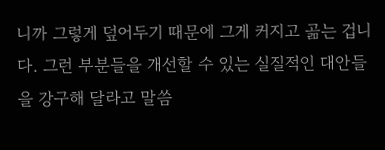니까 그렇게 덮어두기 때문에 그게 커지고 곪는 겁니다. 그런 부분들을 개선할 수 있는 실질적인 대안들을 강구해 달라고 말씀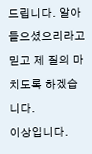드립니다. 알아 들으셨으리라고 믿고 제 질의 마치도록 하겠습니다.
이상입니다.